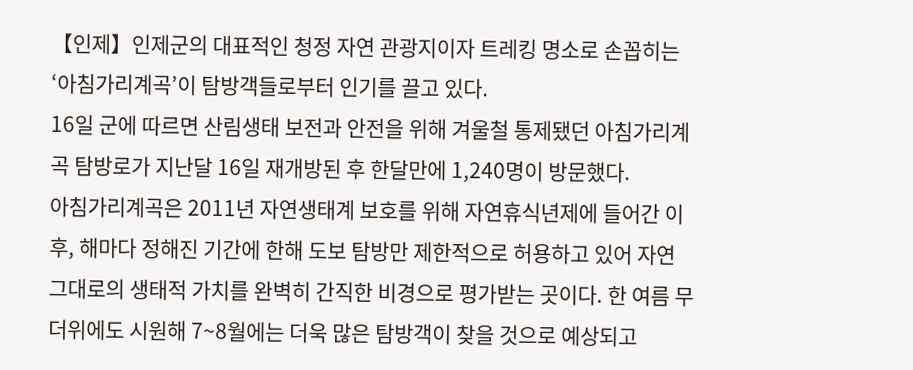【인제】인제군의 대표적인 청정 자연 관광지이자 트레킹 명소로 손꼽히는 ‘아침가리계곡’이 탐방객들로부터 인기를 끌고 있다.
16일 군에 따르면 산림생태 보전과 안전을 위해 겨울철 통제됐던 아침가리계곡 탐방로가 지난달 16일 재개방된 후 한달만에 1,240명이 방문했다.
아침가리계곡은 2011년 자연생태계 보호를 위해 자연휴식년제에 들어간 이후, 해마다 정해진 기간에 한해 도보 탐방만 제한적으로 허용하고 있어 자연 그대로의 생태적 가치를 완벽히 간직한 비경으로 평가받는 곳이다. 한 여름 무더위에도 시원해 7~8월에는 더욱 많은 탐방객이 찾을 것으로 예상되고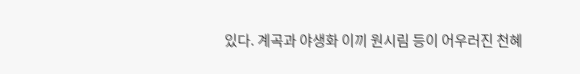있다. 계곡과 야생화 이끼 원시림 등이 어우러진 천혜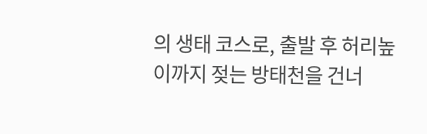의 생태 코스로, 출발 후 허리높이까지 젖는 방태천을 건너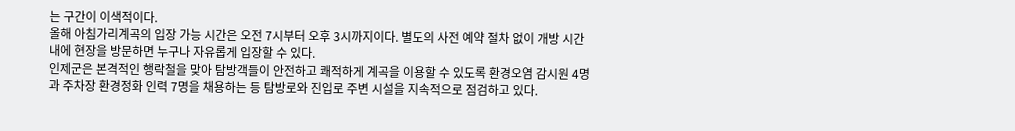는 구간이 이색적이다.
올해 아침가리계곡의 입장 가능 시간은 오전 7시부터 오후 3시까지이다. 별도의 사전 예약 절차 없이 개방 시간 내에 현장을 방문하면 누구나 자유롭게 입장할 수 있다.
인제군은 본격적인 행락철을 맞아 탐방객들이 안전하고 쾌적하게 계곡을 이용할 수 있도록 환경오염 감시원 4명과 주차장 환경정화 인력 7명을 채용하는 등 탐방로와 진입로 주변 시설을 지속적으로 점검하고 있다.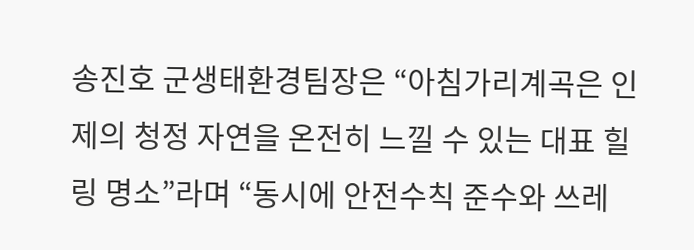송진호 군생태환경팀장은 “아침가리계곡은 인제의 청정 자연을 온전히 느낄 수 있는 대표 힐링 명소”라며 “동시에 안전수칙 준수와 쓰레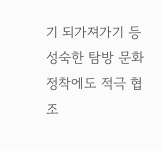기 되가져가기 등 성숙한 탐방 문화 정착에도 적극 협조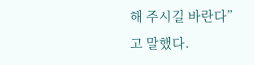해 주시길 바란다”고 말했다.